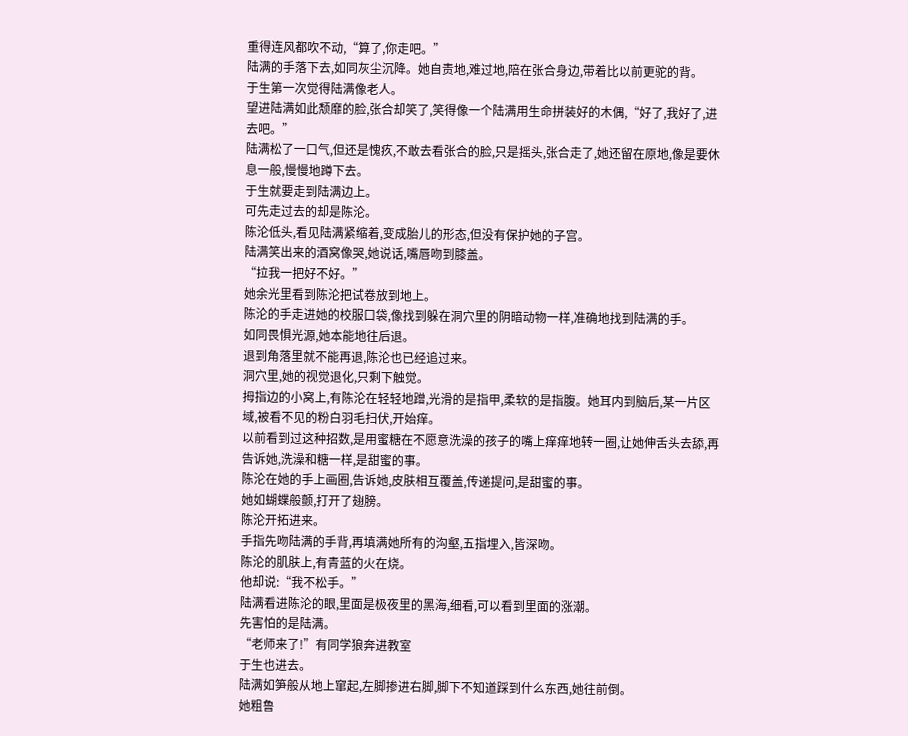重得连风都吹不动,“算了,你走吧。”
陆满的手落下去,如同灰尘沉降。她自责地,难过地,陪在张合身边,带着比以前更驼的背。
于生第一次觉得陆满像老人。
望进陆满如此颓靡的脸,张合却笑了,笑得像一个陆满用生命拼装好的木偶,“好了,我好了,进去吧。”
陆满松了一口气,但还是愧疚,不敢去看张合的脸,只是摇头,张合走了,她还留在原地,像是要休息一般,慢慢地蹲下去。
于生就要走到陆满边上。
可先走过去的却是陈沦。
陈沦低头,看见陆满紧缩着,变成胎儿的形态,但没有保护她的子宫。
陆满笑出来的酒窝像哭,她说话,嘴唇吻到膝盖。
“拉我一把好不好。”
她余光里看到陈沦把试卷放到地上。
陈沦的手走进她的校服口袋,像找到躲在洞穴里的阴暗动物一样,准确地找到陆满的手。
如同畏惧光源,她本能地往后退。
退到角落里就不能再退,陈沦也已经追过来。
洞穴里,她的视觉退化,只剩下触觉。
拇指边的小窝上,有陈沦在轻轻地蹭,光滑的是指甲,柔软的是指腹。她耳内到脑后,某一片区域,被看不见的粉白羽毛扫伏,开始痒。
以前看到过这种招数,是用蜜糖在不愿意洗澡的孩子的嘴上痒痒地转一圈,让她伸舌头去舔,再告诉她,洗澡和糖一样,是甜蜜的事。
陈沦在她的手上画圈,告诉她,皮肤相互覆盖,传递提问,是甜蜜的事。
她如蝴蝶般颤,打开了翅膀。
陈沦开拓进来。
手指先吻陆满的手背,再填满她所有的沟壑,五指埋入,皆深吻。
陈沦的肌肤上,有青蓝的火在烧。
他却说:“我不松手。”
陆满看进陈沦的眼,里面是极夜里的黑海,细看,可以看到里面的涨潮。
先害怕的是陆满。
“老师来了!”有同学狼奔进教室
于生也进去。
陆满如笋般从地上窜起,左脚掺进右脚,脚下不知道踩到什么东西,她往前倒。
她粗鲁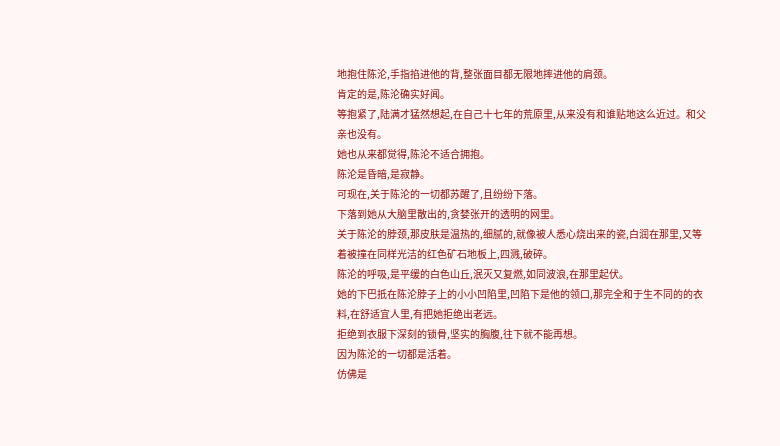地抱住陈沦,手指掐进他的背,整张面目都无限地摔进他的肩颈。
肯定的是,陈沦确实好闻。
等抱紧了,陆满才猛然想起,在自己十七年的荒原里,从来没有和谁贴地这么近过。和父亲也没有。
她也从来都觉得,陈沦不适合拥抱。
陈沦是昏暗,是寂静。
可现在,关于陈沦的一切都苏醒了,且纷纷下落。
下落到她从大脑里散出的,贪婪张开的透明的网里。
关于陈沦的脖颈,那皮肤是温热的,细腻的,就像被人悉心烧出来的瓷,白润在那里,又等着被撞在同样光洁的红色矿石地板上,四溅,破碎。
陈沦的呼吸,是平缓的白色山丘,泯灭又复燃,如同波浪,在那里起伏。
她的下巴抵在陈沦脖子上的小小凹陷里,凹陷下是他的领口,那完全和于生不同的的衣料,在舒适宜人里,有把她拒绝出老远。
拒绝到衣服下深刻的锁骨,坚实的胸腹,往下就不能再想。
因为陈沦的一切都是活着。
仿佛是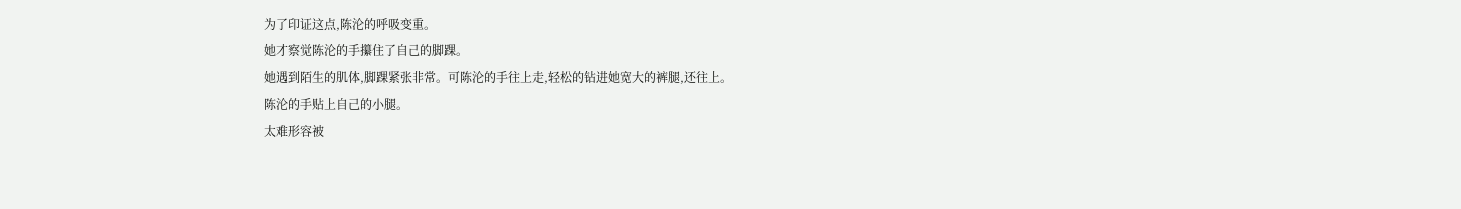为了印证这点,陈沦的呼吸变重。
她才察觉陈沦的手攥住了自己的脚踝。
她遇到陌生的肌体,脚踝紧张非常。可陈沦的手往上走,轻松的钻进她宽大的裤腿,还往上。
陈沦的手贴上自己的小腿。
太难形容被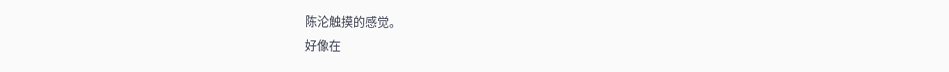陈沦触摸的感觉。
好像在